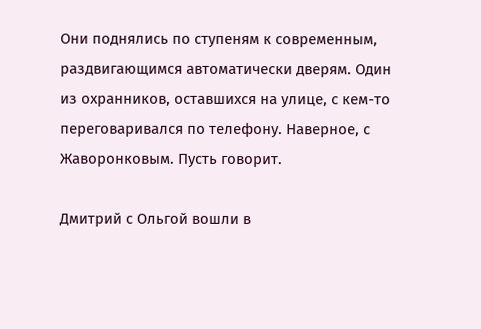Они поднялись по ступеням к современным, раздвигающимся автоматически дверям. Один из охранников, оставшихся на улице, с кем-то переговаривался по телефону. Наверное, с Жаворонковым. Пусть говорит.

Дмитрий с Ольгой вошли в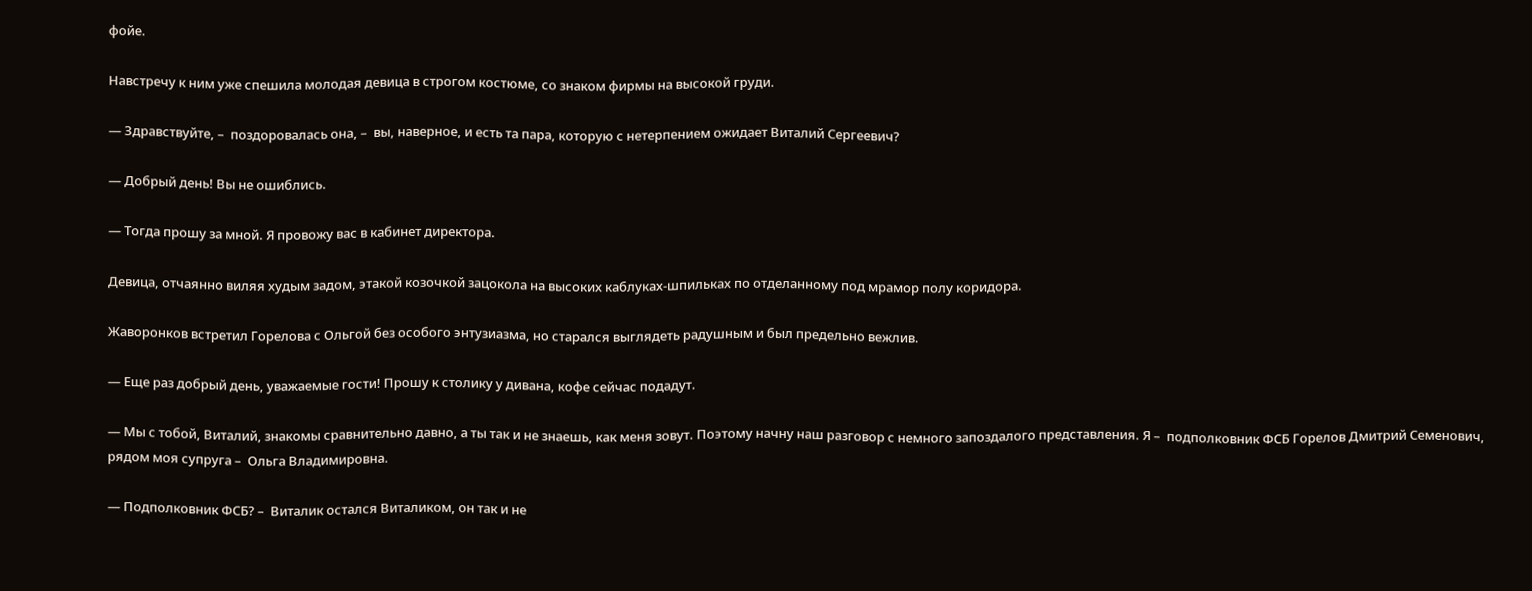фойе.

Навстречу к ним уже спешила молодая девица в строгом костюме, со знаком фирмы на высокой груди.

— Здравствуйте, –  поздоровалась она, –  вы, наверное, и есть та пара, которую с нетерпением ожидает Виталий Сергеевич?

— Добрый день! Вы не ошиблись.

— Тогда прошу за мной. Я провожу вас в кабинет директора.

Девица, отчаянно виляя худым задом, этакой козочкой зацокола на высоких каблуках-шпильках по отделанному под мрамор полу коридора.

Жаворонков встретил Горелова с Ольгой без особого энтузиазма, но старался выглядеть радушным и был предельно вежлив.

— Еще раз добрый день, уважаемые гости! Прошу к столику у дивана, кофе сейчас подадут.

— Мы с тобой, Виталий, знакомы сравнительно давно, а ты так и не знаешь, как меня зовут. Поэтому начну наш разговор с немного запоздалого представления. Я –  подполковник ФСБ Горелов Дмитрий Семенович, рядом моя супруга –  Ольга Владимировна.

— Подполковник ФСБ? –  Виталик остался Виталиком, он так и не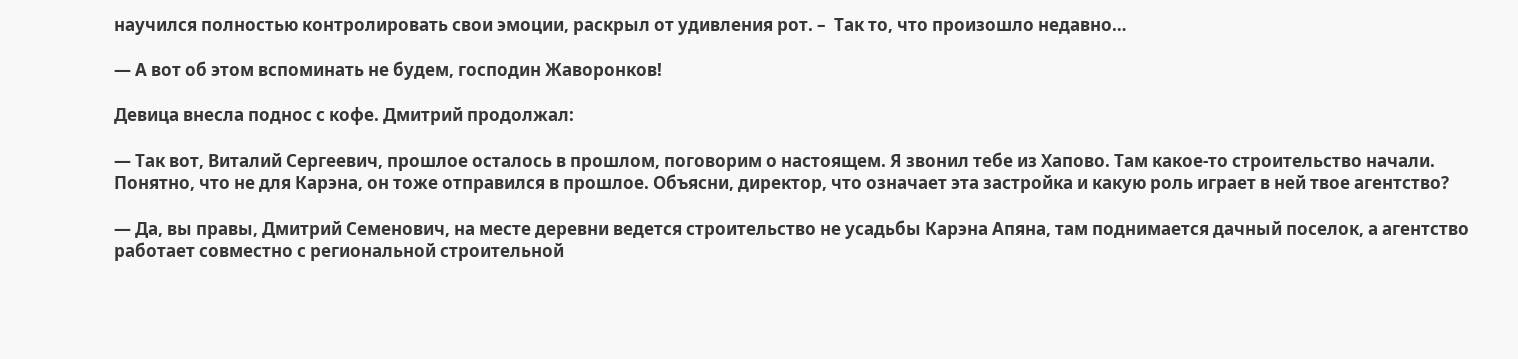научился полностью контролировать свои эмоции, раскрыл от удивления рот. –  Так то, что произошло недавно…

— А вот об этом вспоминать не будем, господин Жаворонков!

Девица внесла поднос с кофе. Дмитрий продолжал:

— Так вот, Виталий Сергеевич, прошлое осталось в прошлом, поговорим о настоящем. Я звонил тебе из Хапово. Там какое-то строительство начали. Понятно, что не для Карэна, он тоже отправился в прошлое. Объясни, директор, что означает эта застройка и какую роль играет в ней твое агентство?

— Да, вы правы, Дмитрий Семенович, на месте деревни ведется строительство не усадьбы Карэна Апяна, там поднимается дачный поселок, а агентство работает совместно с региональной строительной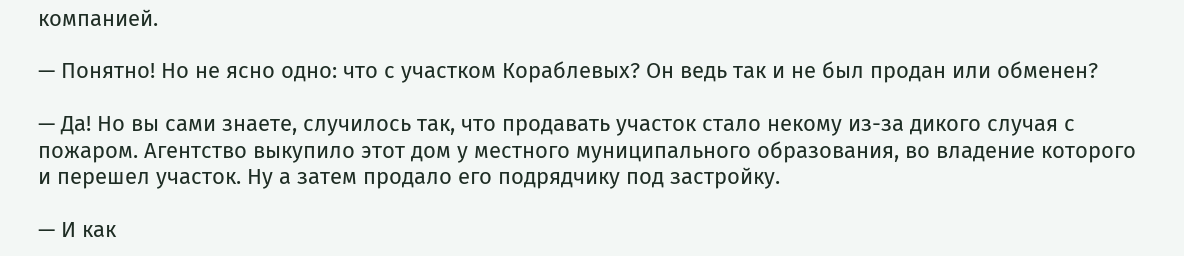компанией.

— Понятно! Но не ясно одно: что с участком Кораблевых? Он ведь так и не был продан или обменен?

— Да! Но вы сами знаете, случилось так, что продавать участок стало некому из-за дикого случая с пожаром. Агентство выкупило этот дом у местного муниципального образования, во владение которого и перешел участок. Ну а затем продало его подрядчику под застройку.

— И как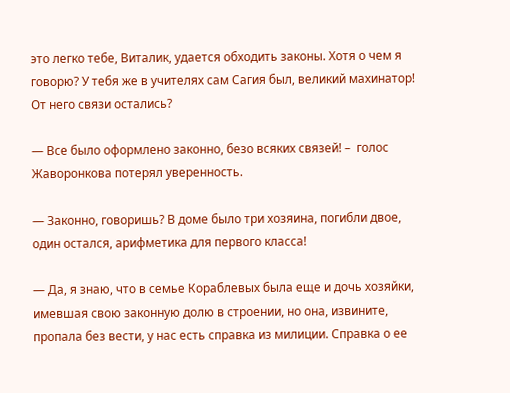это легко тебе, Виталик, удается обходить законы. Хотя о чем я говорю? У тебя же в учителях сам Сагия был, великий махинатор! От него связи остались?

— Все было оформлено законно, безо всяких связей! –  голос Жаворонкова потерял уверенность.

— Законно, говоришь? В доме было три хозяина, погибли двое, один остался, арифметика для первого класса!

— Да, я знаю, что в семье Кораблевых была еще и дочь хозяйки, имевшая свою законную долю в строении, но она, извините, пропала без вести, у нас есть справка из милиции. Справка о ее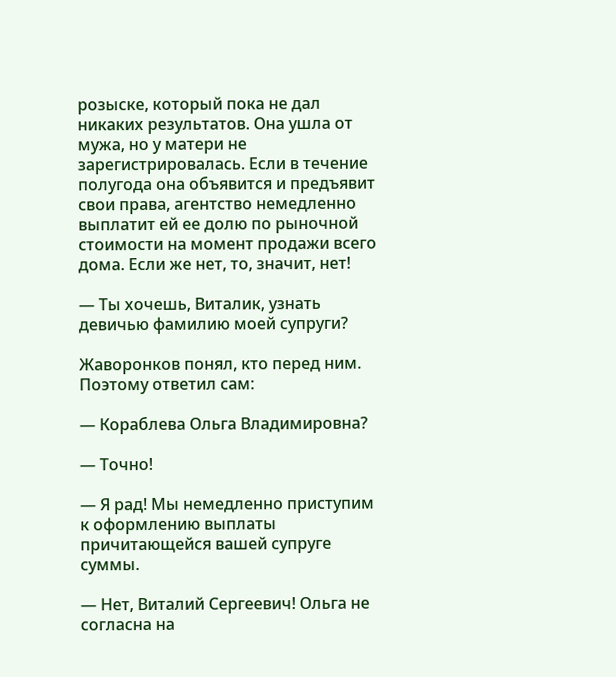розыске, который пока не дал никаких результатов. Она ушла от мужа, но у матери не зарегистрировалась. Если в течение полугода она объявится и предъявит свои права, агентство немедленно выплатит ей ее долю по рыночной стоимости на момент продажи всего дома. Если же нет, то, значит, нет!

— Ты хочешь, Виталик, узнать девичью фамилию моей супруги?

Жаворонков понял, кто перед ним. Поэтому ответил сам:

— Кораблева Ольга Владимировна?

— Точно!

— Я рад! Мы немедленно приступим к оформлению выплаты причитающейся вашей супруге суммы.

— Нет, Виталий Сергеевич! Ольга не согласна на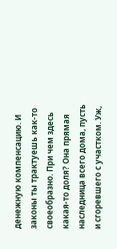денежную компенсацию. И законы ты трактуешь как-то своеобразно. При чем здесь какая-то доля? Она прямая наследница всего дома, пусть и сгоревшего с участком. Уж,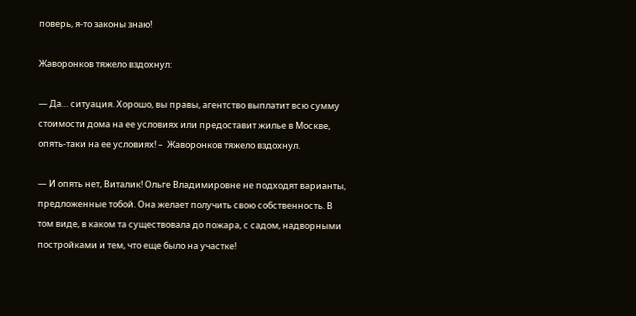поверь, я-то законы знаю!

Жаворонков тяжело вздохнул:

— Да… ситуация. Хорошо, вы правы, агентство выплатит всю сумму стоимости дома на ее условиях или предоставит жилье в Москве, опять-таки на ее условиях! –  Жаворонков тяжело вздохнул.

— И опять нет, Виталик! Ольге Владимировне не подходят варианты, предложенные тобой. Она желает получить свою собственность. В том виде, в каком та существовала до пожара, с садом, надворными постройками и тем, что еще было на участке!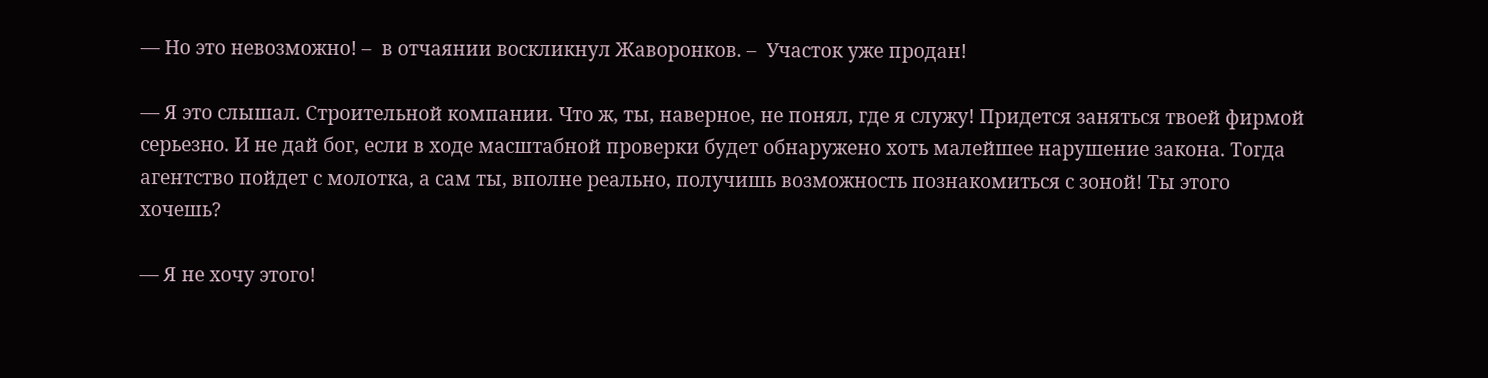— Но это невозможно! –  в отчаянии воскликнул Жаворонков. –  Участок уже продан!

— Я это слышал. Строительной компании. Что ж, ты, наверное, не понял, где я служу! Придется заняться твоей фирмой серьезно. И не дай бог, если в ходе масштабной проверки будет обнаружено хоть малейшее нарушение закона. Тогда агентство пойдет с молотка, а сам ты, вполне реально, получишь возможность познакомиться с зоной! Ты этого хочешь?

— Я не хочу этого!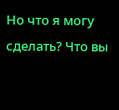Но что я могу сделать? Что вы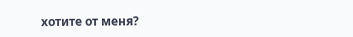хотите от меня?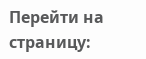Перейти на страницу: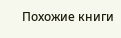Похожие книги